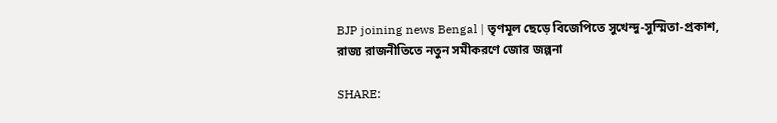BJP joining news Bengal | তৃণমূল ছেড়ে বিজেপিতে সুখেন্দু-সুস্মিতা-প্রকাশ, রাজ্য রাজনীতিতে নতুন সমীকরণে জোর জল্পনা

SHARE: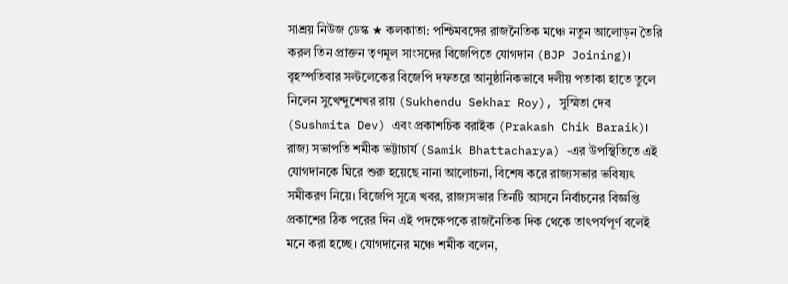সাশ্রয় নিউজ ডেস্ক ★ কলকাতা: পশ্চিমবঙ্গের রাজনৈতিক মঞ্চে নতুন আলোড়ন তৈরি করল তিন প্রাক্তন তৃণমূল সাংসদের বিজেপিতে যোগদান (BJP Joining)। বৃহস্পতিবার সল্টলেকের বিজেপি দফতরে আনুষ্ঠানিকভাবে দলীয় পতাকা হাতে তুলে নিলেন সুখেন্দুশেখর রায় (Sukhendu Sekhar Roy), সুস্মিতা দেব (Sushmita Dev) এবং প্রকাশচিক বরাইক (Prakash Chik Baraik)। রাজ্য সভাপতি শমীক ভট্টাচার্য (Samik Bhattacharya) -এর উপস্থিতিতে এই যোগদানকে ঘিরে শুরু হয়েছে নানা আলোচনা, বিশেষ করে রাজ্যসভার ভবিষ্যৎ সমীকরণ নিয়ে। বিজেপি সূত্রে খবর, রাজ্যসভার তিনটি আসনে নির্বাচনের বিজ্ঞপ্তি প্রকাশের ঠিক পরের দিন এই পদক্ষেপকে রাজনৈতিক দিক থেকে তাৎপর্যপূর্ণ বলেই মনে করা হচ্ছে। যোগদানের মঞ্চে শমীক বলেন,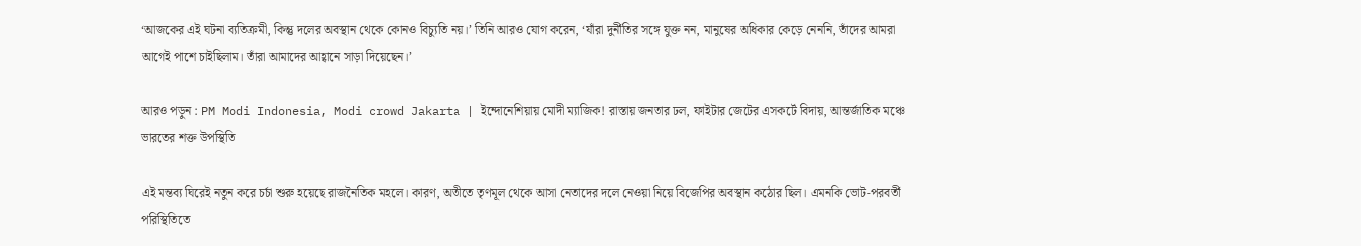‘আজকের এই ঘটনা ব্যতিক্রমী, কিন্তু দলের অবস্থান থেকে কোনও বিচ্যুতি নয়।’ তিনি আরও যোগ করেন, ‘যাঁরা দুর্নীতির সঙ্গে যুক্ত নন, মানুষের অধিকার কেড়ে নেননি, তাঁদের আমরা আগেই পাশে চাইছিলাম। তাঁরা আমাদের আহ্বানে সাড়া দিয়েছেন।’

আরও পড়ুন : PM Modi Indonesia, Modi crowd Jakarta | ইন্দোনেশিয়ায় মোদী ম্যাজিক! রাস্তায় জনতার ঢল, ফাইটার জেটের এসকর্টে বিদায়, আন্তর্জাতিক মঞ্চে ভারতের শক্ত উপস্থিতি

এই মন্তব্য ঘিরেই নতুন করে চর্চা শুরু হয়েছে রাজনৈতিক মহলে। কারণ, অতীতে তৃণমূল থেকে আসা নেতাদের দলে নেওয়া নিয়ে বিজেপির অবস্থান কঠোর ছিল। এমনকি ভোট-পরবর্তী পরিস্থিতিতে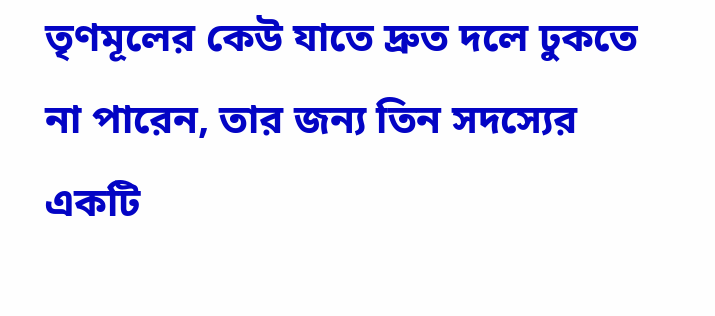তৃণমূলের কেউ যাতে দ্রুত দলে ঢুকতে না পারেন, তার জন্য তিন সদস্যের একটি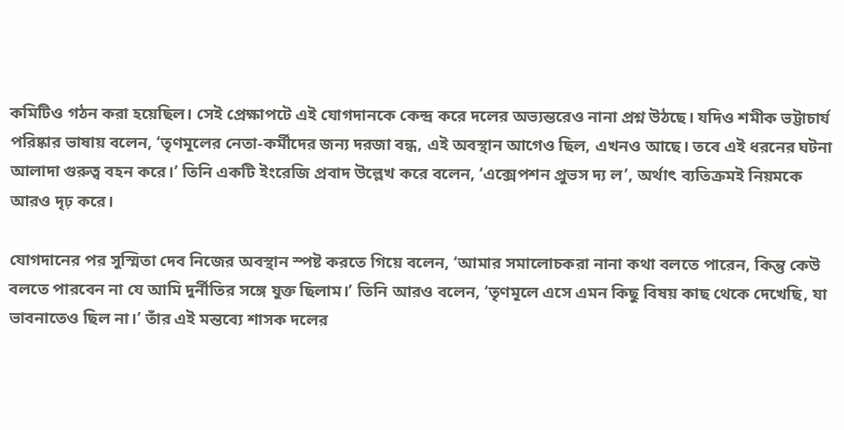কমিটিও গঠন করা হয়েছিল। সেই প্রেক্ষাপটে এই যোগদানকে কেন্দ্র করে দলের অভ্যন্তরেও নানা প্রশ্ন উঠছে। যদিও শমীক ভট্টাচার্য পরিষ্কার ভাষায় বলেন, ‘তৃণমূলের নেতা-কর্মীদের জন্য দরজা বন্ধ, এই অবস্থান আগেও ছিল, এখনও আছে। তবে এই ধরনের ঘটনা আলাদা গুরুত্ব বহন করে।’ তিনি একটি ইংরেজি প্রবাদ উল্লেখ করে বলেন, ‘এক্সেপশন প্রুভস দ্য ল’, অর্থাৎ ব্যতিক্রমই নিয়মকে আরও দৃঢ় করে।

যোগদানের পর সুস্মিতা দেব নিজের অবস্থান স্পষ্ট করতে গিয়ে বলেন, ‘আমার সমালোচকরা নানা কথা বলতে পারেন, কিন্তু কেউ বলতে পারবেন না যে আমি দুর্নীতির সঙ্গে যুক্ত ছিলাম।’ তিনি আরও বলেন, ‘তৃণমূলে এসে এমন কিছু বিষয় কাছ থেকে দেখেছি, যা ভাবনাতেও ছিল না।’ তাঁর এই মন্তব্যে শাসক দলের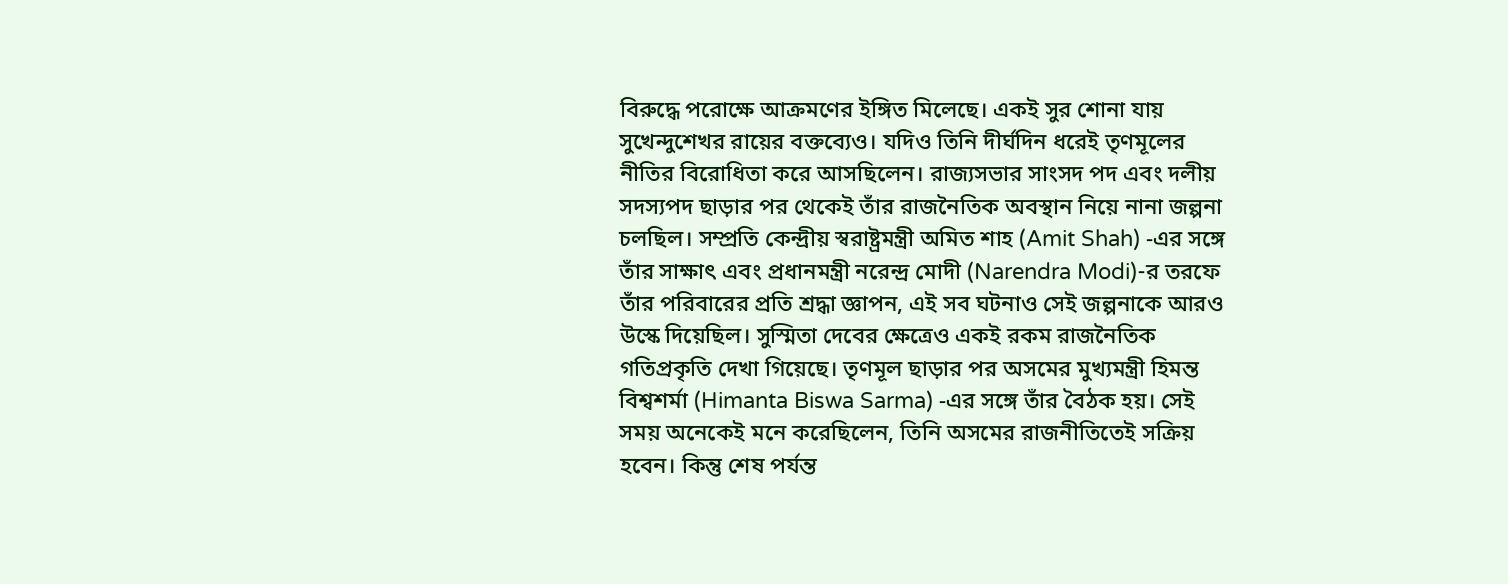বিরুদ্ধে পরোক্ষে আক্রমণের ইঙ্গিত মিলেছে। একই সুর শোনা যায় সুখেন্দুশেখর রায়ের বক্তব্যেও। যদিও তিনি দীর্ঘদিন ধরেই তৃণমূলের নীতির বিরোধিতা করে আসছিলেন। রাজ্যসভার সাংসদ পদ এবং দলীয় সদস্যপদ ছাড়ার পর থেকেই তাঁর রাজনৈতিক অবস্থান নিয়ে নানা জল্পনা চলছিল। সম্প্রতি কেন্দ্রীয় স্বরাষ্ট্রমন্ত্রী অমিত শাহ (Amit Shah) -এর সঙ্গে তাঁর সাক্ষাৎ এবং প্রধানমন্ত্রী নরেন্দ্র মোদী (Narendra Modi)-র তরফে তাঁর পরিবারের প্রতি শ্রদ্ধা জ্ঞাপন, এই সব ঘটনাও সেই জল্পনাকে আরও উস্কে দিয়েছিল। সুস্মিতা দেবের ক্ষেত্রেও একই রকম রাজনৈতিক গতিপ্রকৃতি দেখা গিয়েছে। তৃণমূল ছাড়ার পর অসমের মুখ্যমন্ত্রী হিমন্ত বিশ্বশর্মা (Himanta Biswa Sarma) -এর সঙ্গে তাঁর বৈঠক হয়। সেই সময় অনেকেই মনে করেছিলেন, তিনি অসমের রাজনীতিতেই সক্রিয় হবেন। কিন্তু শেষ পর্যন্ত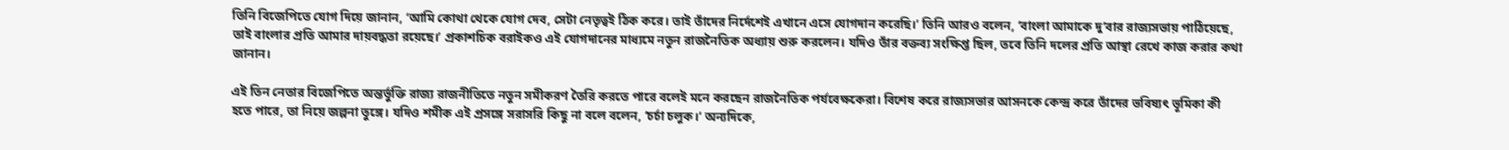তিনি বিজেপিতে যোগ দিয়ে জানান, ‘আমি কোথা থেকে যোগ দেব, সেটা নেতৃত্বই ঠিক করে। তাই তাঁদের নির্দেশেই এখানে এসে যোগদান করেছি।’ তিনি আরও বলেন, ‘বাংলা আমাকে দু’বার রাজ্যসভায় পাঠিয়েছে, তাই বাংলার প্রতি আমার দায়বদ্ধতা রয়েছে।’ প্রকাশচিক বরাইকও এই যোগদানের মাধ্যমে নতুন রাজনৈতিক অধ্যায় শুরু করলেন। যদিও তাঁর বক্তব্য সংক্ষিপ্ত ছিল, তবে তিনি দলের প্রতি আস্থা রেখে কাজ করার কথা জানান।

এই তিন নেতার বিজেপিতে অন্তর্ভুক্তি রাজ্য রাজনীতিতে নতুন সমীকরণ তৈরি করতে পারে বলেই মনে করছেন রাজনৈতিক পর্যবেক্ষকেরা। বিশেষ করে রাজ্যসভার আসনকে কেন্দ্র করে তাঁদের ভবিষ্যৎ ভূমিকা কী হতে পারে, তা নিয়ে জল্পনা তুঙ্গে। যদিও শমীক এই প্রসঙ্গে সরাসরি কিছু না বলে বলেন, ‘চর্চা চলুক।’ অন্যদিকে,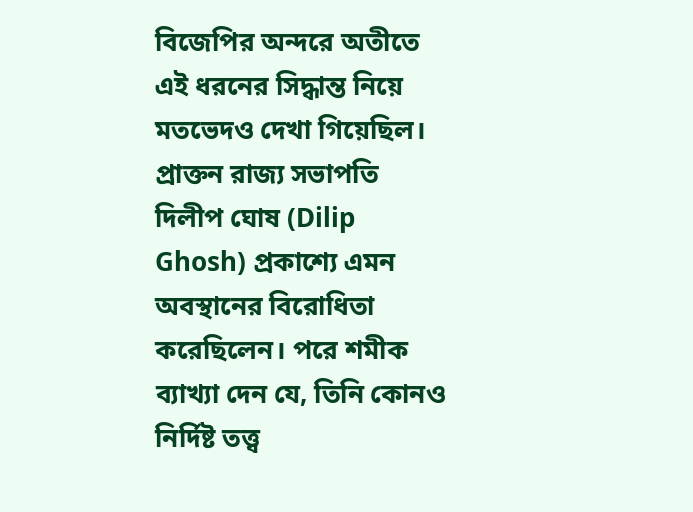বিজেপির অন্দরে অতীতে এই ধরনের সিদ্ধান্ত নিয়ে মতভেদও দেখা গিয়েছিল। প্রাক্তন রাজ্য সভাপতি দিলীপ ঘোষ (Dilip Ghosh) প্রকাশ্যে এমন অবস্থানের বিরোধিতা করেছিলেন। পরে শমীক ব্যাখ্যা দেন যে, তিনি কোনও নির্দিষ্ট তত্ত্ব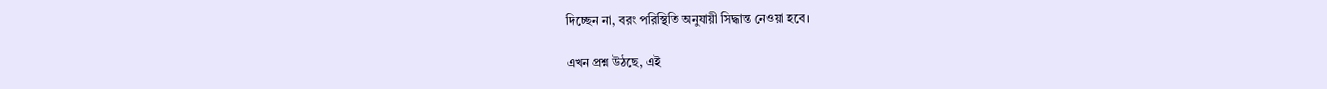দিচ্ছেন না, বরং পরিস্থিতি অনুযায়ী সিদ্ধান্ত নেওয়া হবে।

এখন প্রশ্ন উঠছে, এই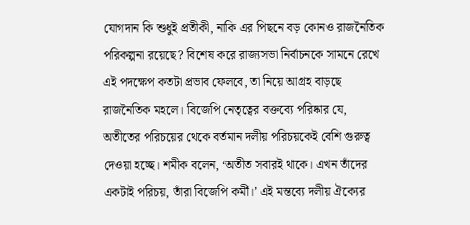যোগদান কি শুধুই প্রতীকী, নাকি এর পিছনে বড় কোনও রাজনৈতিক পরিকল্পনা রয়েছে? বিশেষ করে রাজ্যসভা নির্বাচনকে সামনে রেখে এই পদক্ষেপ কতটা প্রভাব ফেলবে, তা নিয়ে আগ্রহ বাড়ছে রাজনৈতিক মহলে। বিজেপি নেতৃত্বের বক্তব্যে পরিষ্কার যে, অতীতের পরিচয়ের থেকে বর্তমান দলীয় পরিচয়কেই বেশি গুরুত্ব দেওয়া হচ্ছে। শমীক বলেন, ‘অতীত সবারই থাকে। এখন তাঁদের একটাই পরিচয়, তাঁরা বিজেপি কর্মী।’ এই মন্তব্যে দলীয় ঐক্যের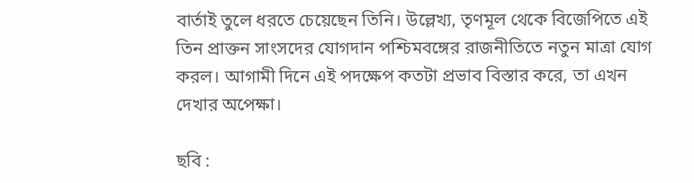বার্তাই তুলে ধরতে চেয়েছেন তিনি। উল্লেখ্য, তৃণমূল থেকে বিজেপিতে এই তিন প্রাক্তন সাংসদের যোগদান পশ্চিমবঙ্গের রাজনীতিতে নতুন মাত্রা যোগ করল। আগামী দিনে এই পদক্ষেপ কতটা প্রভাব বিস্তার করে, তা এখন দেখার অপেক্ষা।

ছবি :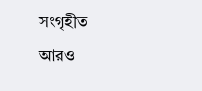সংগৃহীত
আরও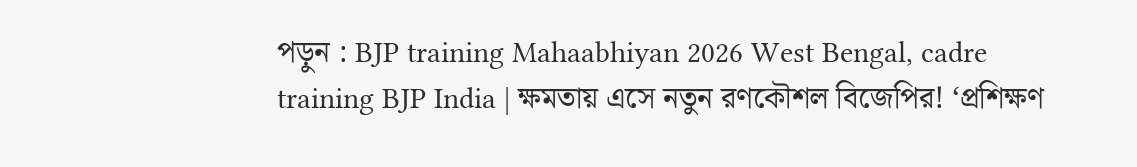পড়ুন : BJP training Mahaabhiyan 2026 West Bengal, cadre training BJP India | ক্ষমতায় এসে নতুন রণকৌশল বিজেপির! ‘প্রশিক্ষণ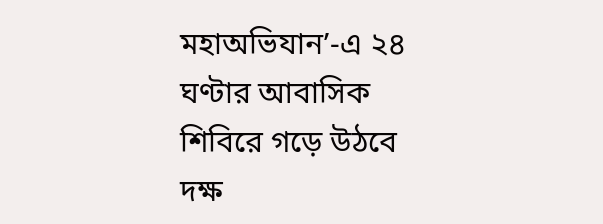মহাঅভিযান’-এ ২৪ ঘণ্টার আবাসিক শিবিরে গড়ে উঠবে দক্ষ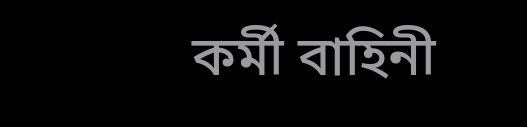কর্মী বাহিনী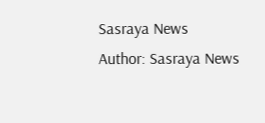Sasraya News
Author: Sasraya News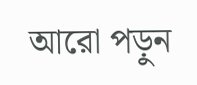আরো পড়ুন